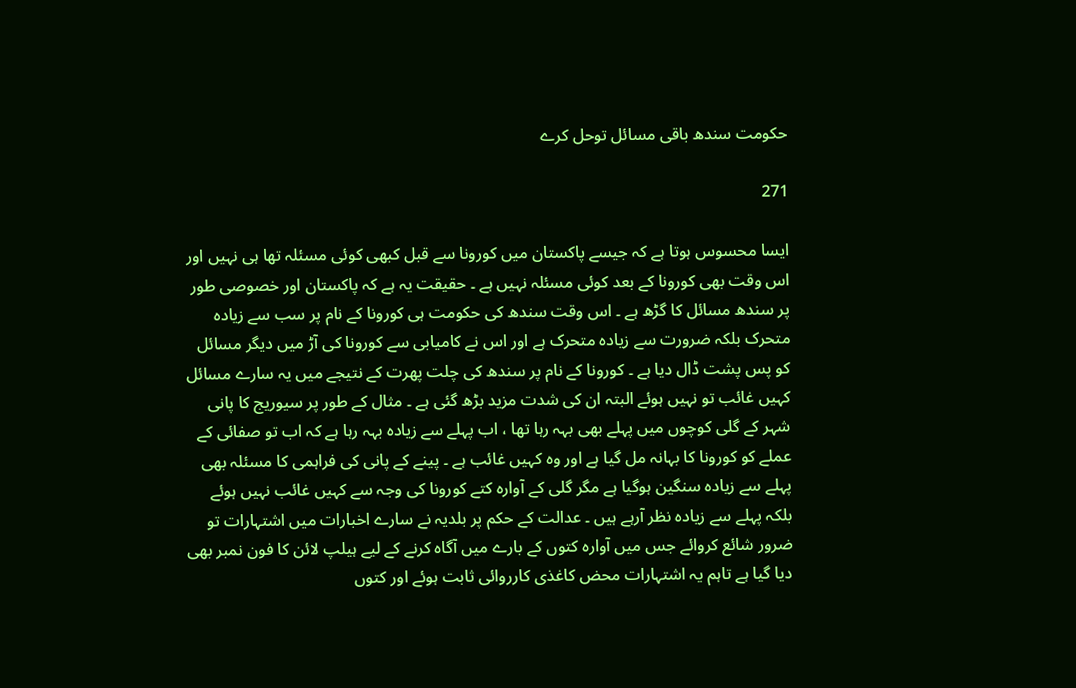حکومت سندھ باقی مسائل توحل کرے

271

ایسا محسوس ہوتا ہے کہ جیسے پاکستان میں کورونا سے قبل کبھی کوئی مسئلہ تھا ہی نہیں اور اس وقت بھی کورونا کے بعد کوئی مسئلہ نہیں ہے ۔ حقیقت یہ ہے کہ پاکستان اور خصوصی طور پر سندھ مسائل کا گڑھ ہے ۔ اس وقت سندھ کی حکومت ہی کورونا کے نام پر سب سے زیادہ متحرک بلکہ ضرورت سے زیادہ متحرک ہے اور اس نے کامیابی سے کورونا کی آڑ میں دیگر مسائل کو پس پشت ڈال دیا ہے ۔ کورونا کے نام پر سندھ کی چلت پھرت کے نتیجے میں یہ سارے مسائل کہیں غائب تو نہیں ہوئے البتہ ان کی شدت مزید بڑھ گئی ہے ۔ مثال کے طور پر سیوریج کا پانی شہر کے گلی کوچوں میں پہلے بھی بہہ رہا تھا ، اب پہلے سے زیادہ بہہ رہا ہے کہ اب تو صفائی کے عملے کو کورونا کا بہانہ مل گیا ہے اور وہ کہیں غائب ہے ۔ پینے کے پانی کی فراہمی کا مسئلہ بھی پہلے سے زیادہ سنگین ہوگیا ہے مگر گلی کے آوارہ کتے کورونا کی وجہ سے کہیں غائب نہیں ہوئے بلکہ پہلے سے زیادہ نظر آرہے ہیں ۔ عدالت کے حکم پر بلدیہ نے سارے اخبارات میں اشتہارات تو ضرور شائع کروائے جس میں آوارہ کتوں کے بارے میں آگاہ کرنے کے لیے ہیلپ لائن کا فون نمبر بھی دیا گیا ہے تاہم یہ اشتہارات محض کاغذی کارروائی ثابت ہوئے اور کتوں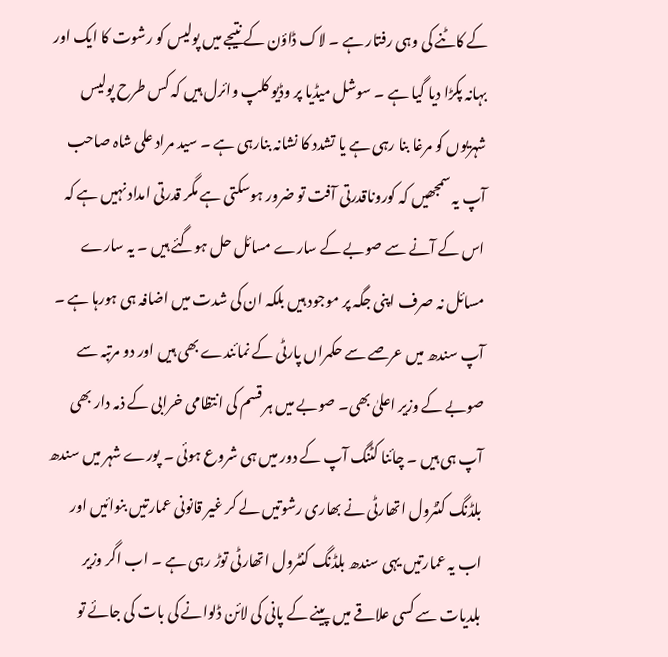کے کاٹنے کی وہی رفتار ہے ۔ لاک ڈاؤن کے نتیجے میں پولیس کو رشوت کا ایک اور بہانہ پکڑا دیا گیا ہے ۔ سوشل میڈیا پر وڈیو کلپ وائرل ہیں کہ کس طرح پولیس شہریوں کو مرغا بنا رہی ہے یا تشدد کا نشانہ بنارہی ہے ۔ سید مراد علی شاہ صاحب آپ یہ سمجھیں کہ کوروناقدرتی آفت تو ضرور ہوسکتی ہے مگر قدرتی امداد نہیں ہے کہ اس کے آنے سے صوبے کے سارے مسائل حل ہوگئے ہیں ۔ یہ سارے مسائل نہ صرف اپنی جگہ پر موجود ہیں بلکہ ان کی شدت میں اضافہ ہی ہورہا ہے ۔ آپ سندھ میں عرصے سے حکمراں پارٹی کے نمائندے بھی ہیں اور دو مرتبہ سے صوبے کے وزیر اعلیٰ بھی۔ صوبے میں ہر قسم کی انتظامی خرابی کے ذمہ دار بھی آپ ہی ہیں ۔ چائنا کٹنگ آپ کے دور میں ہی شروع ہوئی ۔ پورے شہر میں سندھ بلڈنگ کنٹرول اتھارٹی نے بھاری رشوتیں لے کر غیر قانونی عمارتیں بنوائیں اور اب یہ عمارتیں یہی سندھ بلڈنگ کنٹرول اتھارٹی توڑ رہی ہے ۔ اب اگر وزیر بلدیات سے کسی علاقے میں پینے کے پانی کی لائن ڈلوانے کی بات کی جائے تو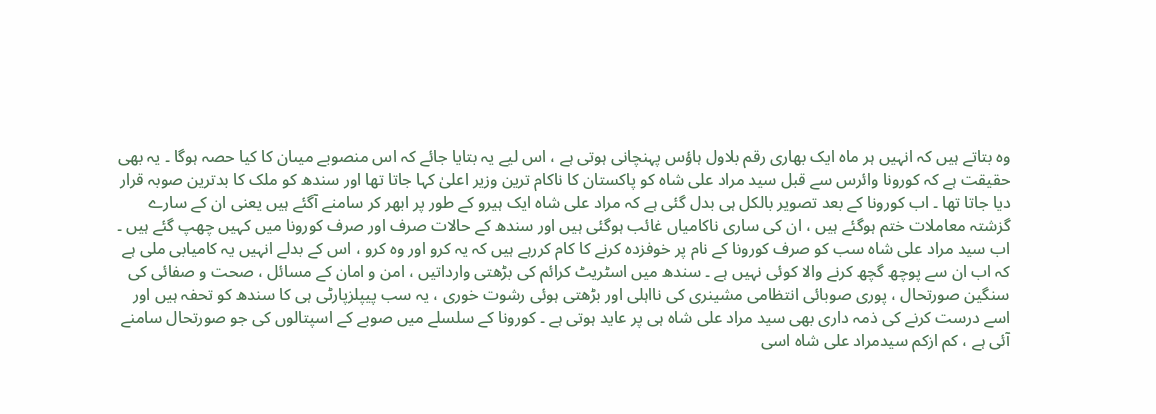وہ بتاتے ہیں کہ انہیں ہر ماہ ایک بھاری رقم بلاول ہاؤس پہنچانی ہوتی ہے ، اس لیے یہ بتایا جائے کہ اس منصوبے میںان کا کیا حصہ ہوگا ۔ یہ بھی حقیقت ہے کہ کورونا وائرس سے قبل سید مراد علی شاہ کو پاکستان کا ناکام ترین وزیر اعلیٰ کہا جاتا تھا اور سندھ کو ملک کا بدترین صوبہ قرار دیا جاتا تھا ۔ اب کورونا کے بعد تصویر بالکل ہی بدل گئی ہے کہ مراد علی شاہ ایک ہیرو کے طور پر ابھر کر سامنے آگئے ہیں یعنی ان کے سارے گزشتہ معاملات ختم ہوگئے ہیں ، ان کی ساری ناکامیاں غائب ہوگئی ہیں اور سندھ کے حالات صرف اور صرف کورونا میں کہیں چھپ گئے ہیں ۔ اب سید مراد علی شاہ سب کو صرف کورونا کے نام پر خوفزدہ کرنے کا کام کررہے ہیں کہ یہ کرو اور وہ کرو ، اس کے بدلے انہیں یہ کامیابی ملی ہے کہ اب ان سے پوچھ گچھ کرنے والا کوئی نہیں ہے ۔ سندھ میں اسٹریٹ کرائم کی بڑھتی وارداتیں ، امن و امان کے مسائل ، صحت و صفائی کی سنگین صورتحال ، پوری صوبائی انتظامی مشینری کی نااہلی اور بڑھتی ہوئی رشوت خوری ، یہ سب پیپلزپارٹی ہی کا سندھ کو تحفہ ہیں اور اسے درست کرنے کی ذمہ داری بھی سید مراد علی شاہ ہی پر عاید ہوتی ہے ۔ کورونا کے سلسلے میں صوبے کے اسپتالوں کی جو صورتحال سامنے آئی ہے ، کم ازکم سیدمراد علی شاہ اسی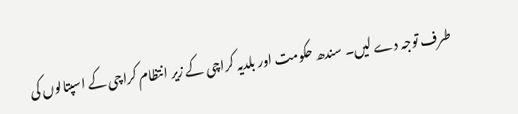طرف توجہ دے لیں۔ سندھ حکومت اور بلدیہ کراچی کے زیر انتظام کراچی کے اسپتالوں کی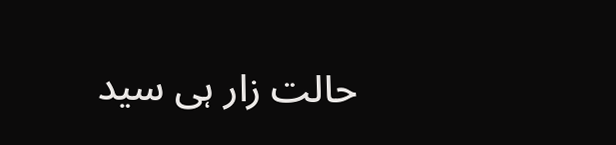حالت زار ہی سید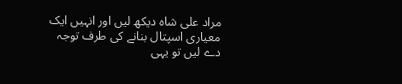مراد علی شاہ دیکھ لیں اور انہیں ایک معیاری اسپتال بنانے کی طرف توجہ دے لیں تو یہی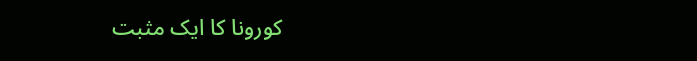کورونا کا ایک مثبت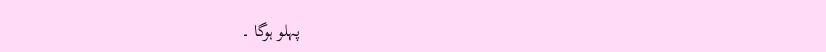پہلو ہوگا ۔